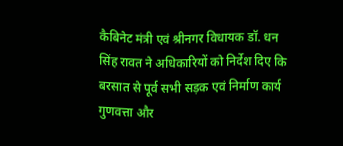कैबिनेट मंत्री एवं श्रीनगर विधायक डॉ. धन सिंह रावत ने अधिकारियों को निर्देश दिए कि बरसात से पूर्व सभी सड़क एवं निर्माण कार्य गुणवत्ता और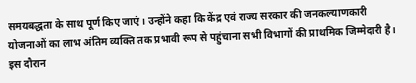समयबद्धता के साथ पूर्ण किए जाएं। उन्होंने कहा कि केंद्र एवं राज्य सरकार की जनकल्याणकारी योजनाओं का लाभ अंतिम व्यक्ति तक प्रभावी रूप से पहुंचाना सभी विभागों की प्राथमिक जिम्मेदारी है। इस दौरान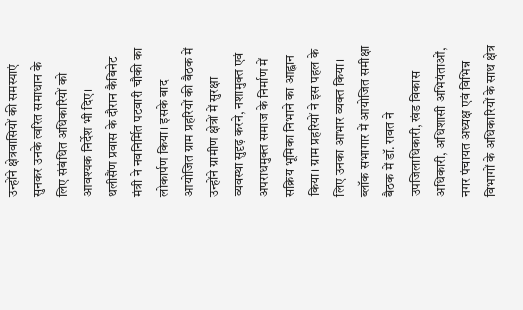उन्होंने क्षेत्रवासियों की समस्याएं सुनकर उनके त्वरित समाधान के लिए संबंधित अधिकारियों को आवश्यक निर्देश भी दिए।
थलीसैंण प्रवास के दौरान कैबिनेट मंत्री ने नवनिर्मित पटवारी चौकी का लोकार्पण किया। इसके बाद आयोजित ग्राम प्रहरियों की बैठक में उन्होंने ग्रामीण क्षेत्रों में सुरक्षा व्यवस्था सुदृढ़ करने, नशामुक्त एवं अपराधमुक्त समाज के निर्माण में सक्रिय भूमिका निभाने का आह्वान किया। ग्राम प्रहरियों ने इस पहल के लिए उनका आभार व्यक्त किया।
ब्लॉक सभागार में आयोजित समीक्षा बैठक में डॉ. रावत ने उपजिलाधिकारी, खंड विकास अधिकारी, अधिशासी अभियंताओं, नगर पंचायत अध्यक्ष एवं विभिन्न विभागों के अधिकारियों के साथ क्षेत्र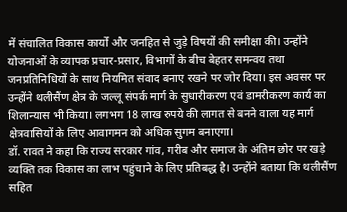में संचालित विकास कार्यों और जनहित से जुड़े विषयों की समीक्षा की। उन्होंने योजनाओं के व्यापक प्रचार-प्रसार, विभागों के बीच बेहतर समन्वय तथा जनप्रतिनिधियों के साथ नियमित संवाद बनाए रखने पर जोर दिया। इस अवसर पर उन्होंने थलीसैंण क्षेत्र के जल्लू संपर्क मार्ग के सुधारीकरण एवं डामरीकरण कार्य का शिलान्यास भी किया। लगभग 18 लाख रुपये की लागत से बनने वाला यह मार्ग क्षेत्रवासियों के लिए आवागमन को अधिक सुगम बनाएगा।
डॉ. रावत ने कहा कि राज्य सरकार गांव, गरीब और समाज के अंतिम छोर पर खड़े व्यक्ति तक विकास का लाभ पहुंचाने के लिए प्रतिबद्ध है। उन्होंने बताया कि थलीसैंण सहित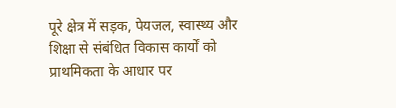पूरे क्षेत्र में सड़क, पेयजल, स्वास्थ्य और शिक्षा से संबंधित विकास कार्यों को प्राथमिकता के आधार पर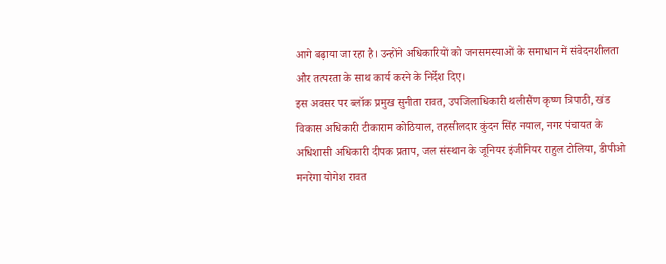आगे बढ़ाया जा रहा है। उन्होंने अधिकारियों को जनसमस्याओं के समाधान में संवेदनशीलता और तत्परता के साथ कार्य करने के निर्देश दिए।
इस अवसर पर ब्लॉक प्रमुख सुनीता रावत, उपजिलाधिकारी थलीसैंण कृष्ण त्रिपाठी, खंड विकास अधिकारी टीकाराम कोठियाल, तहसीलदार कुंदन सिंह नयाल, नगर पंचायत के अधिशासी अधिकारी दीपक प्रताप, जल संस्थान के जूनियर इंजीनियर राहुल टोलिया, डीपीओ मनरेगा योगेश रावत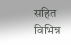सहित विभिन्न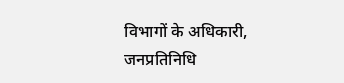विभागों के अधिकारी, जनप्रतिनिधि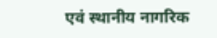एवं स्थानीय नागरिक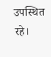उपस्थित रहे।